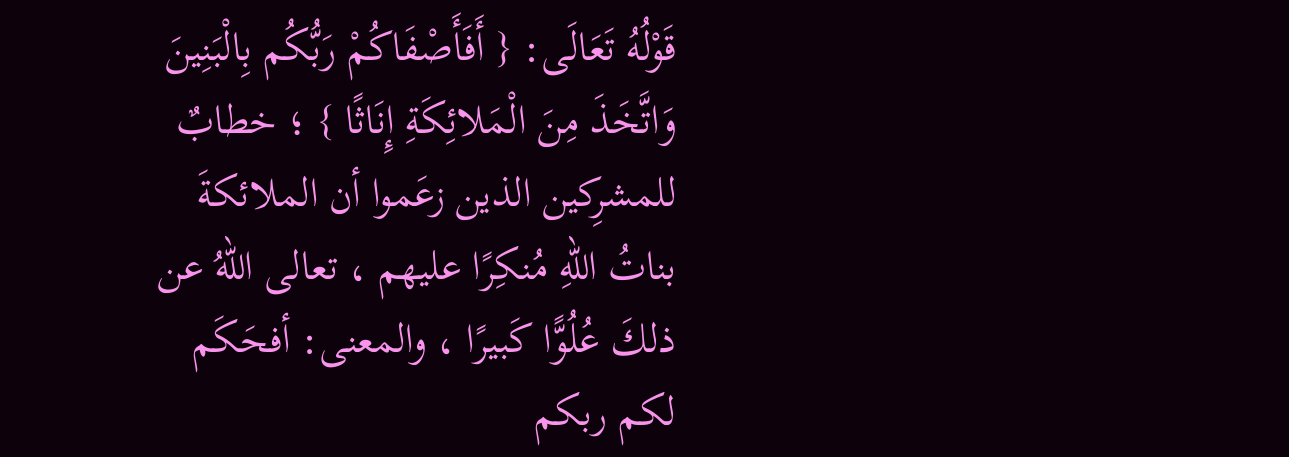قَوْلُهُ تَعَالَى: { أَفَأَصْفَاكُمْ رَبُّكُم بِالْبَنِينَ وَاتَّخَذَ مِنَ الْمَلائِكَةِ إِنَاثًا } ؛ خطابٌ للمشرِكين الذين زعَموا أن الملائكةَ بناتُ اللهِ مُنكِرًا عليهم ، تعالى اللهُ عن ذلكَ عُلُوًّا كَبيرًا ، والمعنى: أفحَكَم لكم ربكم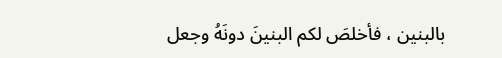بالبنين ، فأخلصَ لكم البنينَ دونَهُ وجعل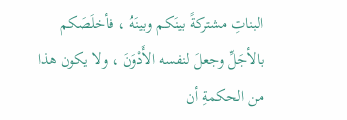البناتِ مشتركةً بينَكم وبينَهُ ، فأخلَصَكم بالأجَلِّ وجعلَ لنفسه الأَدْوَنَ ، ولا يكون هذا من الحكمةِ أن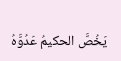يَخُصَّ الحكيمُ عَدُوَّهُ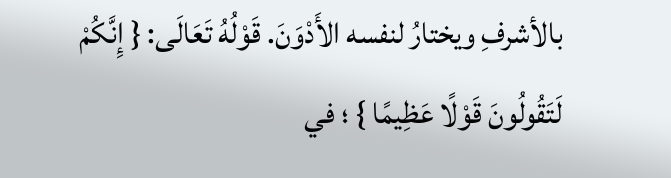بالأشرفِ ويختارُ لنفسه الأَدْوَنَ. قَوْلُهُ تَعَالَى: { إِنَّكُمْ لَتَقُولُونَ قَوْلًا عَظِيمًا } ؛ في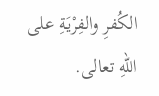الكُفرِ والفِرْيَةِ على اللهِ تعالى.